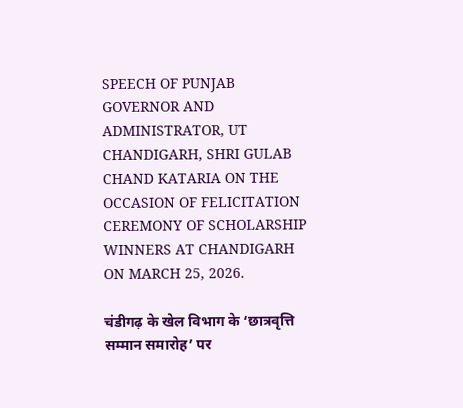SPEECH OF PUNJAB GOVERNOR AND ADMINISTRATOR, UT CHANDIGARH, SHRI GULAB CHAND KATARIA ON THE OCCASION OF FELICITATION CEREMONY OF SCHOLARSHIP WINNERS AT CHANDIGARH ON MARCH 25, 2026.

चंडीगढ़ के खेल विभाग के ‘छात्रवृत्ति सम्मान समारोह’ पर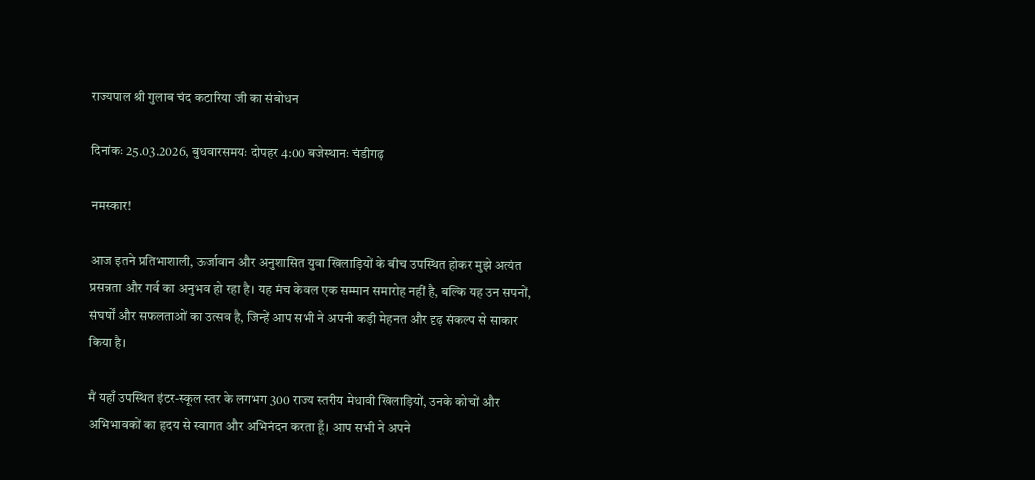राज्यपाल श्री गुलाब चंद कटारिया जी का संबोधन

दिनांकः 25.03.2026, बुधवारसमयः दोपहर 4:00 बजेस्थानः चंडीगढ़

नमस्कार!

आज इतने प्रतिभाशाली, ऊर्जावान और अनुशासित युवा खिलाड़ियों के बीच उपस्थित होकर मुझे अत्यंत प्रसन्नता और गर्व का अनुभव हो रहा है। यह मंच केवल एक सम्मान समारोह नहीं है, बल्कि यह उन सपनों, संघर्षों और सफलताओं का उत्सव है, जिन्हें आप सभी ने अपनी कड़ी मेहनत और दृढ़ संकल्प से साकार किया है।

मैं यहाँ उपस्थित इंटर-स्कूल स्तर के लगभग 300 राज्य स्तरीय मेधावी खिलाड़ियों, उनके कोचों और अभिभावकों का हृदय से स्वागत और अभिनंदन करता हूँ। आप सभी ने अपने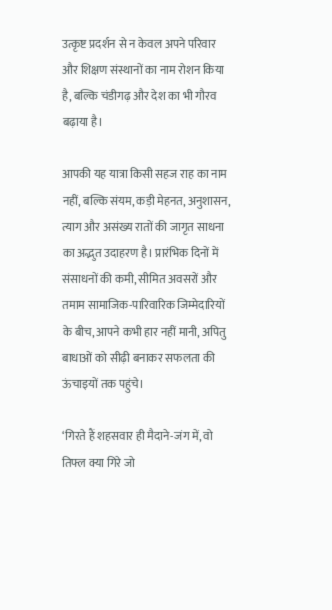उत्कृष्ट प्रदर्शन से न केवल अपने परिवार और शिक्षण संस्थानों का नाम रोशन किया है, बल्कि चंडीगढ़ और देश का भी गौरव बढ़ाया है।

आपकी यह यात्रा किसी सहज राह का नाम नहीं, बल्कि संयम, कड़ी मेहनत, अनुशासन, त्याग और असंख्य रातों की जागृत साधना का अद्भुत उदाहरण है। प्रारंभिक दिनों में संसाधनों की कमी, सीमित अवसरों और तमाम सामाजिक-पारिवारिक जिम्मेदारियों के बीच, आपने कभी हार नहीं मानी, अपितु बाधाओं को सीढ़ी बनाकर सफलता की ऊंचाइयों तक पहुंचे।

‘गिरते हैं शहसवार ही मैदाने-जंग में, वो तिफ्ल क्या गिरे जो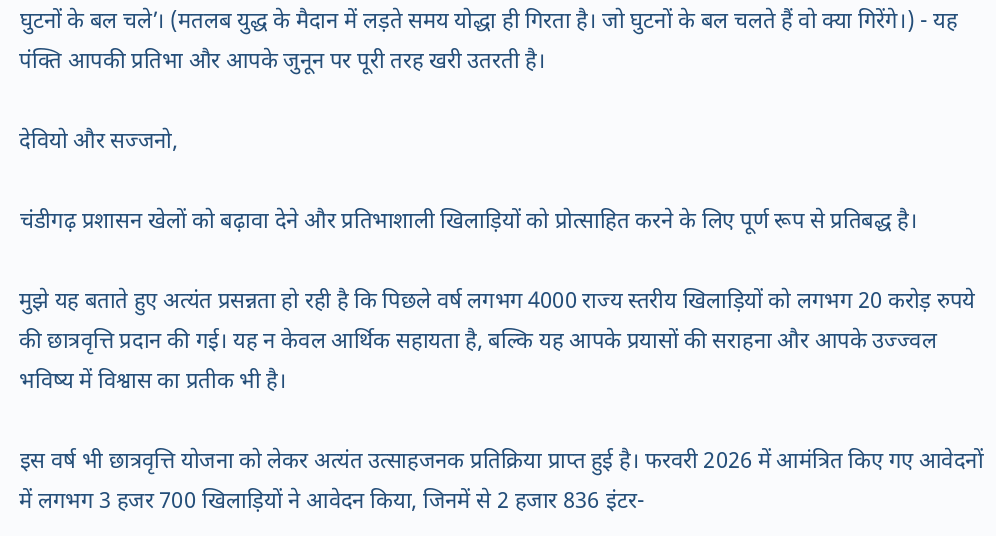घुटनों के बल चले’। (मतलब युद्ध के मैदान में लड़ते समय योद्धा ही गिरता है। जो घुटनों के बल चलते हैं वो क्या गिरेंगे।) - यह पंक्ति आपकी प्रतिभा और आपके जुनून पर पूरी तरह खरी उतरती है।

देवियो और सज्जनो,

चंडीगढ़ प्रशासन खेलों को बढ़ावा देने और प्रतिभाशाली खिलाड़ियों को प्रोत्साहित करने के लिए पूर्ण रूप से प्रतिबद्ध है।

मुझे यह बताते हुए अत्यंत प्रसन्नता हो रही है कि पिछले वर्ष लगभग 4000 राज्य स्तरीय खिलाड़ियों को लगभग 20 करोड़ रुपये की छात्रवृत्ति प्रदान की गई। यह न केवल आर्थिक सहायता है, बल्कि यह आपके प्रयासों की सराहना और आपके उज्ज्वल भविष्य में विश्वास का प्रतीक भी है।

इस वर्ष भी छात्रवृत्ति योजना को लेकर अत्यंत उत्साहजनक प्रतिक्रिया प्राप्त हुई है। फरवरी 2026 में आमंत्रित किए गए आवेदनों में लगभग 3 हजर 700 खिलाड़ियों ने आवेदन किया, जिनमें से 2 हजार 836 इंटर-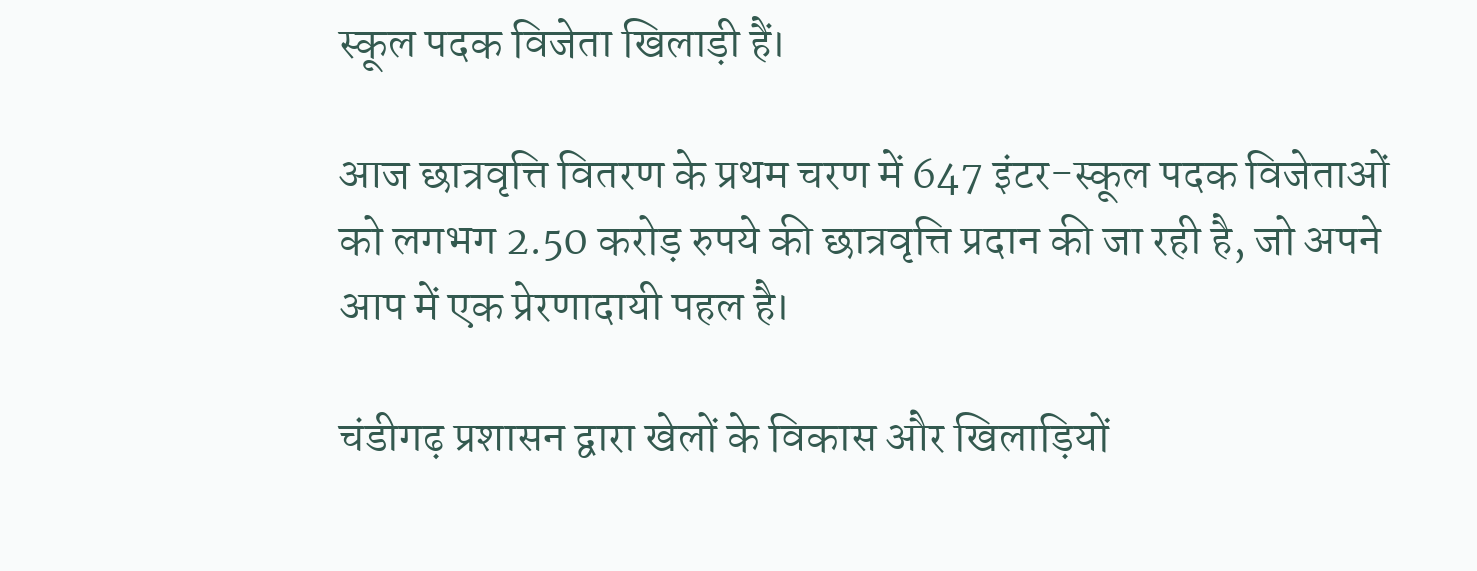स्कूल पदक विजेता खिलाड़ी हैं।

आज छात्रवृत्ति वितरण के प्रथम चरण में 647 इंटर-स्कूल पदक विजेताओं को लगभग 2.50 करोड़ रुपये की छात्रवृत्ति प्रदान की जा रही है, जो अपने आप में एक प्रेरणादायी पहल है।

चंडीगढ़ प्रशासन द्वारा खेलों के विकास और खिलाड़ियों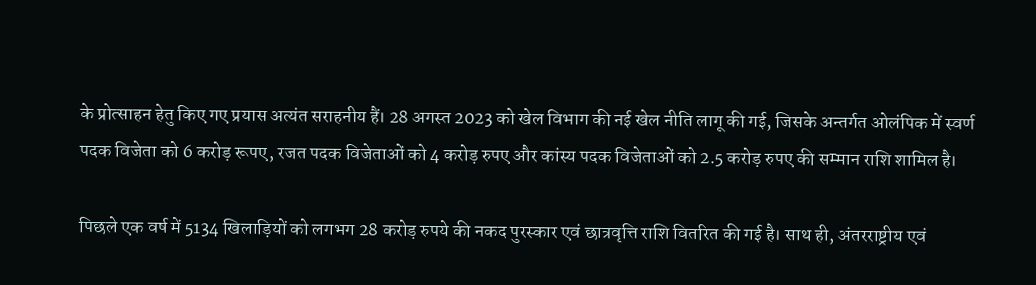के प्रोत्साहन हेतु किए गए प्रयास अत्यंत सराहनीय हैं। 28 अगस्त 2023 को खेल विभाग की नई खेल नीति लागू की गई, जिसके अन्तर्गत ओलंपिक में स्वर्ण पदक विजेता को 6 करोड़ रूपए, रजत पदक विजेताओं को 4 करोड़ रुपए और कांस्य पदक विजेताओं को 2.5 करोड़ रुपए की सम्मान राशि शामिल है।

पिछले एक वर्ष में 5134 खिलाड़ियों को लगभग 28 करोड़ रुपये की नकद पुरस्कार एवं छात्रवृत्ति राशि वितरित की गई है। साथ ही, अंतरराष्ट्रीय एवं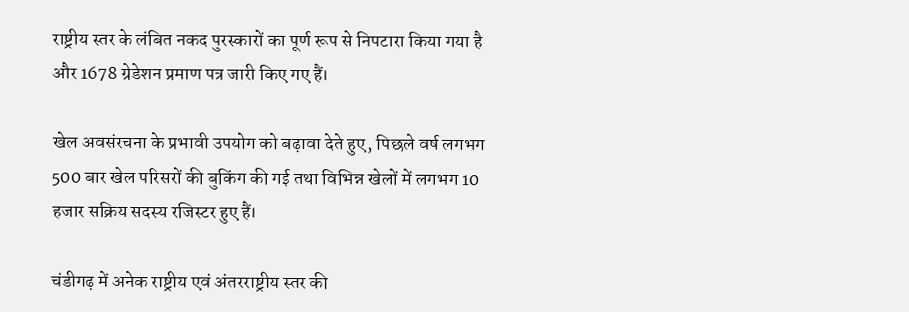राष्ट्रीय स्तर के लंबित नकद पुरस्कारों का पूर्ण रूप से निपटारा किया गया है और 1678 ग्रेडेशन प्रमाण पत्र जारी किए गए हैं।

खेल अवसंरचना के प्रभावी उपयोग को बढ़ावा देते हुए, पिछले वर्ष लगभग 500 बार खेल परिसरों की बुकिंग की गई तथा विभिन्न खेलों में लगभग 10 हजार सक्रिय सदस्य रजिस्टर हुए हैं।

चंडीगढ़ में अनेक राष्ट्रीय एवं अंतरराष्ट्रीय स्तर की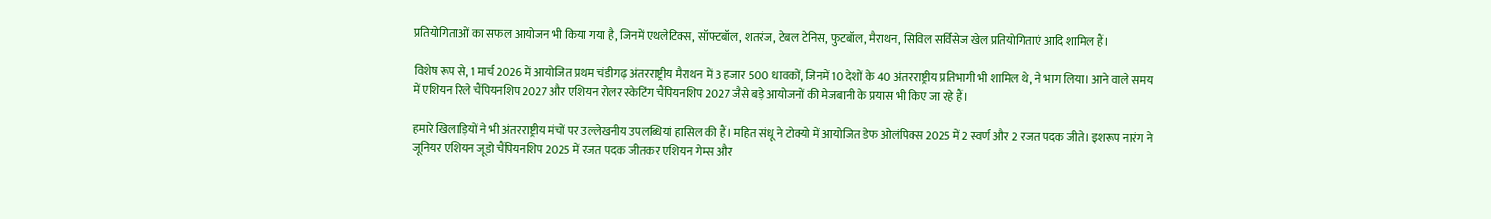प्रतियोगिताओं का सफल आयोजन भी किया गया है, जिनमें एथलेटिक्स, सॉफ्टबॉल, शतरंज, टेबल टेनिस, फुटबॉल, मैराथन, सिविल सर्विसेज खेल प्रतियोगिताएं आदि शामिल हैं।

विशेष रूप से, 1 मार्च 2026 में आयोजित प्रथम चंडीगढ़ अंतरराष्ट्रीय मैराथन में 3 हजार 500 धावकों, जिनमें 10 देशों के 40 अंतरराष्ट्रीय प्रतिभागी भी शामिल थे, ने भाग लिया। आने वाले समय में एशियन रिले चैंपियनशिप 2027 और एशियन रोलर स्केटिंग चैंपियनशिप 2027 जैसे बड़े आयोजनों की मेजबानी के प्रयास भी किए जा रहे हैं।

हमारे खिलाड़ियों ने भी अंतरराष्ट्रीय मंचों पर उल्लेखनीय उपलब्धियां हासिल की हैं। महित संधू ने टोक्यो में आयोजित डेफ ओलंपिक्स 2025 में 2 स्वर्ण और 2 रजत पदक जीते। इशरूप नारंग ने जूनियर एशियन जूडो चैंपियनशिप 2025 में रजत पदक जीतकर एशियन गेम्स और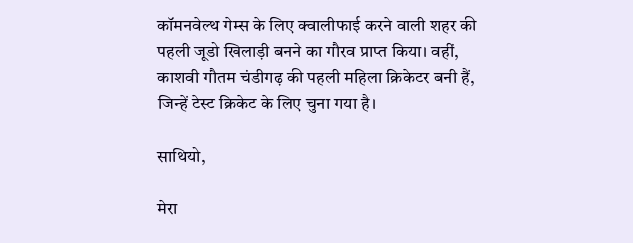कॉमनवेल्थ गेम्स के लिए क्वालीफाई करने वाली शहर की पहली जूडो खिलाड़ी बनने का गौरव प्राप्त किया। वहीं, काशवी गौतम चंडीगढ़ की पहली महिला क्रिकेटर बनी हैं, जिन्हें टेस्ट क्रिकेट के लिए चुना गया है।

साथियो,

मेरा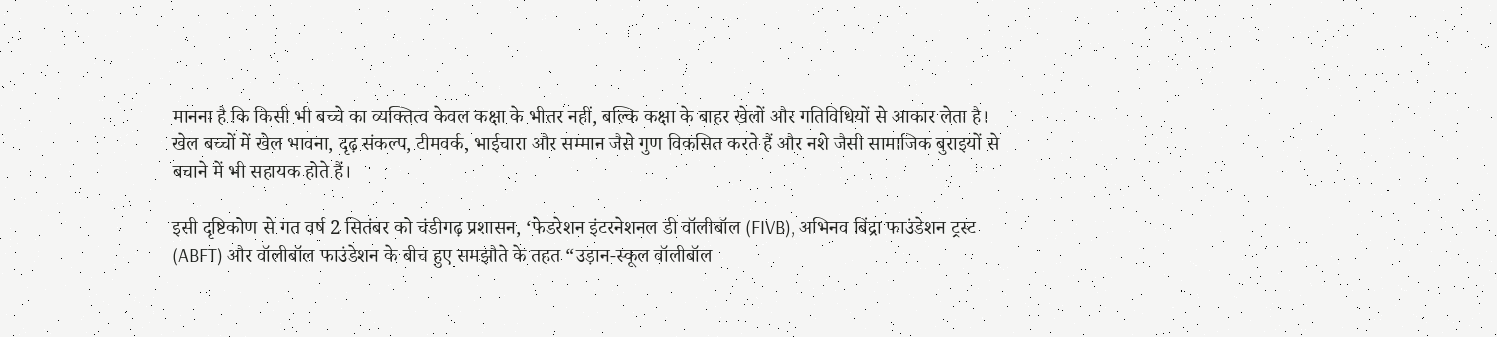मानना है कि किसी भी बच्चे का व्यक्तित्व केवल कक्षा के भीतर नहीं, बल्कि कक्षा के बाहर खेलों और गतिविधियों से आकार लेता है। खेल बच्चों में खेल भावना, दृढ़ संकल्प, टीमवर्क, भाईचारा और सम्मान जैसे गुण विकसित करते हैं और नशे जैसी सामाजिक बुराइयों से बचाने में भी सहायक होते हैं।

इसी दृष्टिकोण से गत वर्ष 2 सितंबर को चंडीगढ़ प्रशासन, ‘फेडरेशन इंटरनेशनल डी वॉलीबॉल (FIVB), अभिनव बिंद्रा फाउंडेशन ट्रस्ट (ABFT) और वॉलीबॉल फाउंडेशन के बीच हुए समझौते के तहत “उड़ान-स्कूल वॉलीबॉल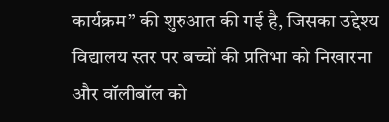कार्यक्रम” की शुरुआत की गई है, जिसका उद्देश्य विद्यालय स्तर पर बच्चों की प्रतिभा को निखारना और वॉलीबॉल को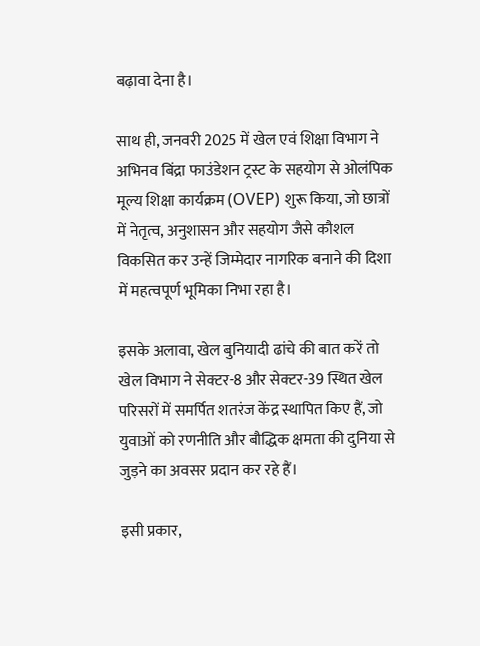बढ़ावा देना है।

साथ ही, जनवरी 2025 में खेल एवं शिक्षा विभाग ने अभिनव बिंद्रा फाउंडेशन ट्रस्ट के सहयोग से ओलंपिक मूल्य शिक्षा कार्यक्रम (OVEP) शुरू किया, जो छात्रों में नेतृत्व, अनुशासन और सहयोग जैसे कौशल विकसित कर उन्हें जिम्मेदार नागरिक बनाने की दिशा में महत्वपूर्ण भूमिका निभा रहा है।

इसके अलावा, खेल बुनियादी ढांचे की बात करें तो खेल विभाग ने सेक्टर-8 और सेक्टर-39 स्थित खेल परिसरों में समर्पित शतरंज केंद्र स्थापित किए हैं, जो युवाओं को रणनीति और बौद्धिक क्षमता की दुनिया से जुड़ने का अवसर प्रदान कर रहे हैं।

इसी प्रकार,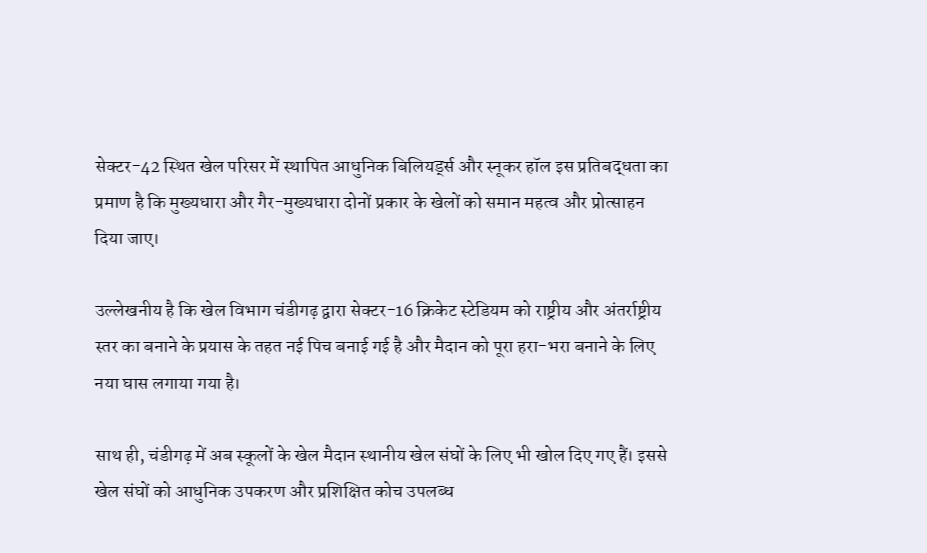सेक्टर-42 स्थित खेल परिसर में स्थापित आधुनिक बिलियर्ड्स और स्नूकर हॉल इस प्रतिबद्धता का प्रमाण है कि मुख्यधारा और गैर-मुख्यधारा दोनों प्रकार के खेलों को समान महत्व और प्रोत्साहन दिया जाए।

उल्लेखनीय है कि खेल विभाग चंडीगढ़ द्वारा सेक्टर-16 क्रिकेट स्टेडियम को राष्ट्रीय और अंतर्राष्ट्रीय स्तर का बनाने के प्रयास के तहत नई पिच बनाई गई है और मैदान को पूरा हरा-भरा बनाने के लिए नया घास लगाया गया है।

साथ ही, चंडीगढ़ में अब स्कूलों के खेल मैदान स्थानीय खेल संघों के लिए भी खोल दिए गए हैं। इससे खेल संघों को आधुनिक उपकरण और प्रशिक्षित कोच उपलब्ध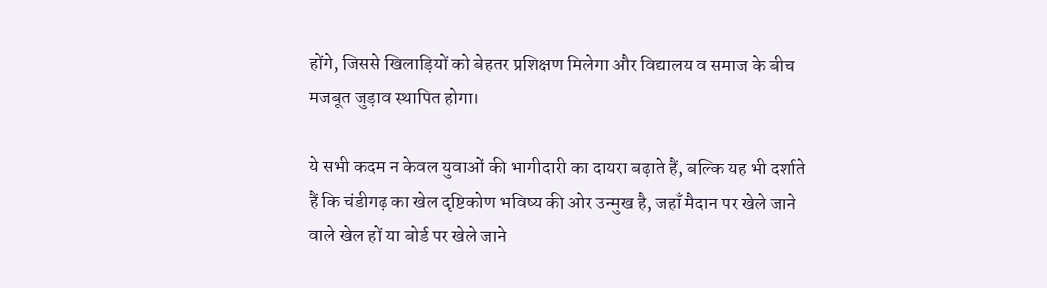होंगे, जिससे खिलाड़ियों को बेहतर प्रशिक्षण मिलेगा और विद्यालय व समाज के बीच मजबूत जुड़ाव स्थापित होगा।

ये सभी कदम न केवल युवाओं की भागीदारी का दायरा बढ़ाते हैं, बल्कि यह भी दर्शाते हैं कि चंडीगढ़ का खेल दृष्टिकोण भविष्य की ओर उन्मुख है, जहाँ मैदान पर खेले जाने वाले खेल हों या बोर्ड पर खेले जाने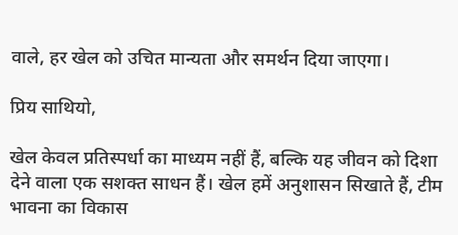वाले, हर खेल को उचित मान्यता और समर्थन दिया जाएगा।

प्रिय साथियो,

खेल केवल प्रतिस्पर्धा का माध्यम नहीं हैं, बल्कि यह जीवन को दिशा देने वाला एक सशक्त साधन हैं। खेल हमें अनुशासन सिखाते हैं, टीम भावना का विकास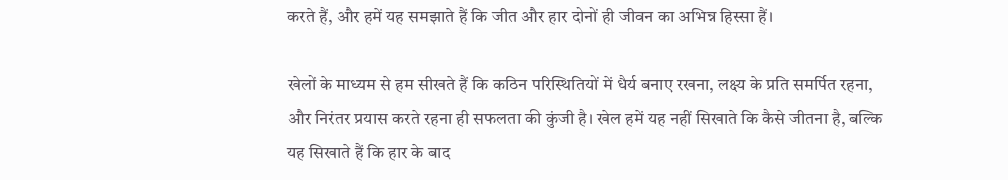करते हैं, और हमें यह समझाते हैं कि जीत और हार दोनों ही जीवन का अभिन्न हिस्सा हैं।

खेलों के माध्यम से हम सीखते हैं कि कठिन परिस्थितियों में धैर्य बनाए रखना, लक्ष्य के प्रति समर्पित रहना, और निरंतर प्रयास करते रहना ही सफलता की कुंजी है। खेल हमें यह नहीं सिखाते कि कैसे जीतना है, बल्कि यह सिखाते हैं कि हार के बाद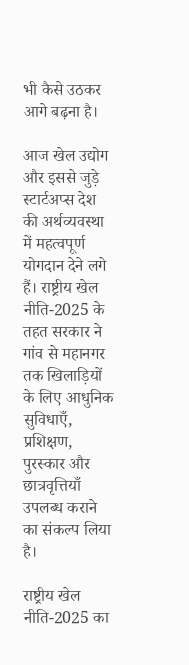भी कैसे उठकर आगे बढ़ना है।

आज खेल उद्योग और इससे जुड़े स्टार्टअप्स देश की अर्थव्यवस्था में महत्वपूर्ण योगदान देने लगे हैं। राष्ट्रीय खेल नीति-2025 के तहत सरकार ने गांव से महानगर तक खिलाड़ियों के लिए आधुनिक सुविधाएँ, प्रशिक्षण, पुरस्कार और छात्रवृत्तियाँ उपलब्ध कराने का संकल्प लिया है।

राष्ट्रीय खेल नीति-2025 का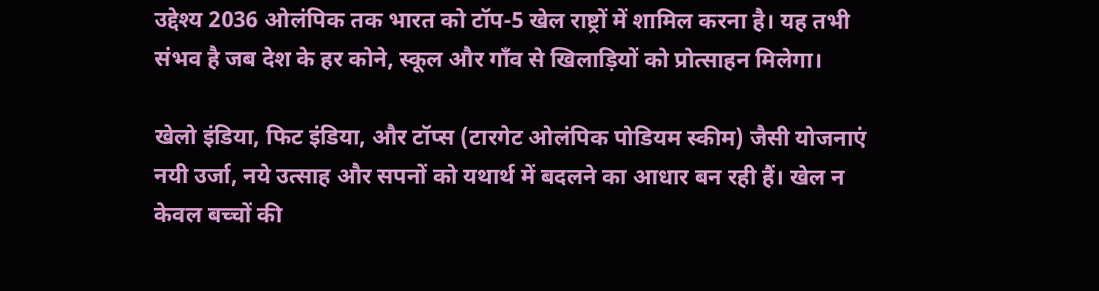उद्देश्य 2036 ओलंपिक तक भारत को टॉप-5 खेल राष्ट्रों में शामिल करना है। यह तभी संभव है जब देश के हर कोने, स्कूल और गाँव से खिलाड़ियों को प्रोत्साहन मिलेगा।

खेलो इंडिया, फिट इंडिया, और टॉप्स (टारगेट ओलंपिक पोडियम स्कीम) जैसी योजनाएं नयी उर्जा, नये उत्साह और सपनों को यथार्थ में बदलने का आधार बन रही हैं। खेल न केवल बच्चों की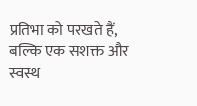प्रतिभा को परखते हैं, बल्कि एक सशक्त और स्वस्थ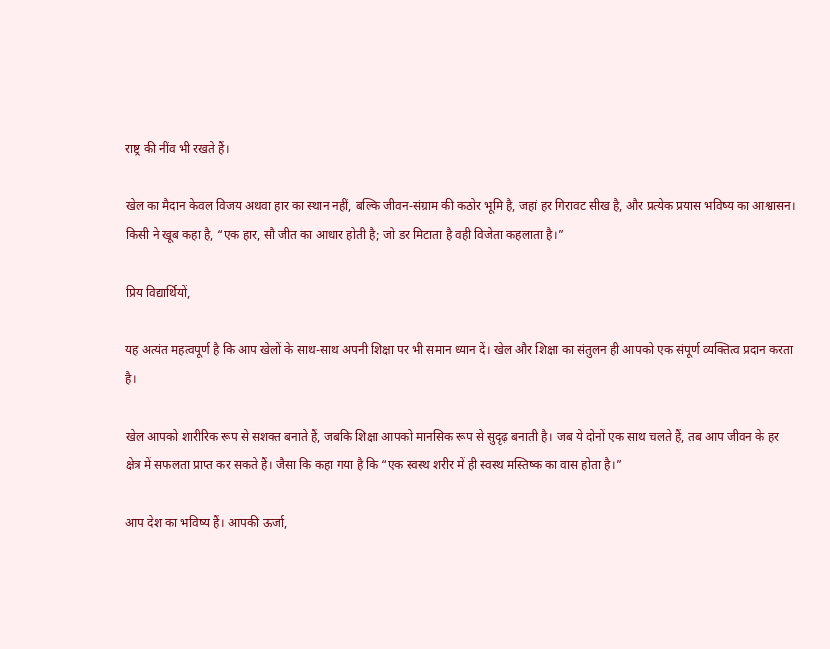राष्ट्र की नींव भी रखते हैं।

खेल का मैदान केवल विजय अथवा हार का स्थान नहीं, बल्कि जीवन-संग्राम की कठोर भूमि है, जहां हर गिरावट सीख है, और प्रत्येक प्रयास भविष्य का आश्वासन। किसी ने खूब कहा है, “एक हार, सौ जीत का आधार होती है; जो डर मिटाता है वही विजेता कहलाता है।”

प्रिय विद्यार्थियों,

यह अत्यंत महत्वपूर्ण है कि आप खेलों के साथ-साथ अपनी शिक्षा पर भी समान ध्यान दें। खेल और शिक्षा का संतुलन ही आपको एक संपूर्ण व्यक्तित्व प्रदान करता है।

खेल आपको शारीरिक रूप से सशक्त बनाते हैं, जबकि शिक्षा आपको मानसिक रूप से सुदृढ़ बनाती है। जब ये दोनों एक साथ चलते हैं, तब आप जीवन के हर क्षेत्र में सफलता प्राप्त कर सकते हैं। जैसा कि कहा गया है कि “एक स्वस्थ शरीर में ही स्वस्थ मस्तिष्क का वास होता है।”

आप देश का भविष्य हैं। आपकी ऊर्जा,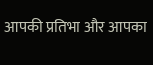आपकी प्रतिभा और आपका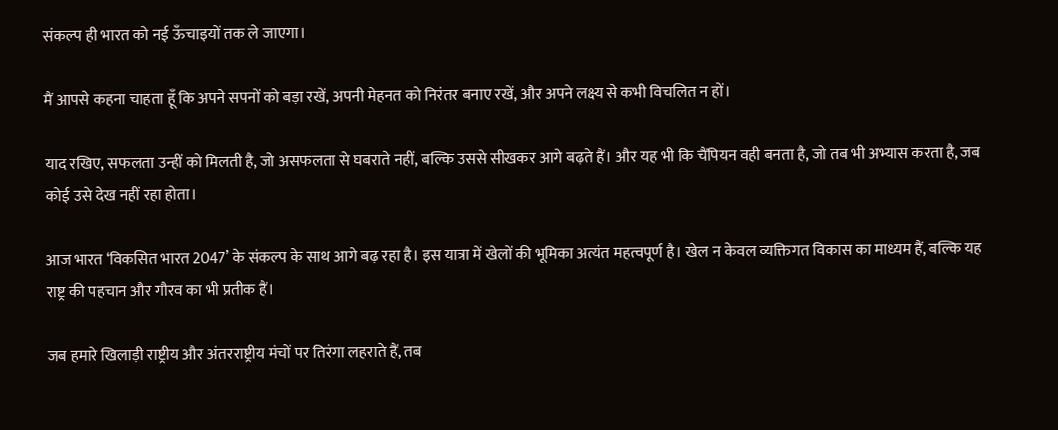संकल्प ही भारत को नई ऊँचाइयों तक ले जाएगा।

मैं आपसे कहना चाहता हूँ कि अपने सपनों को बड़ा रखें, अपनी मेहनत को निरंतर बनाए रखें, और अपने लक्ष्य से कभी विचलित न हों।

याद रखिए, सफलता उन्हीं को मिलती है, जो असफलता से घबराते नहीं, बल्कि उससे सीखकर आगे बढ़ते हैं। और यह भी कि चैंपियन वही बनता है, जो तब भी अभ्यास करता है, जब कोई उसे देख नहीं रहा होता।

आज भारत ‘विकसित भारत 2047’ के संकल्प के साथ आगे बढ़ रहा है। इस यात्रा में खेलों की भूमिका अत्यंत महत्वपूर्ण है। खेल न केवल व्यक्तिगत विकास का माध्यम हैं, बल्कि यह राष्ट्र की पहचान और गौरव का भी प्रतीक हैं।

जब हमारे खिलाड़ी राष्ट्रीय और अंतरराष्ट्रीय मंचों पर तिरंगा लहराते हैं, तब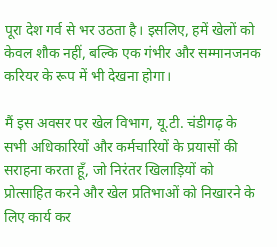पूरा देश गर्व से भर उठता है। इसलिए, हमें खेलों को केवल शौक नहीं, बल्कि एक गंभीर और सम्मानजनक करियर के रूप में भी देखना होगा।

मैं इस अवसर पर खेल विभाग, यू.टी. चंडीगढ़ के सभी अधिकारियों और कर्मचारियों के प्रयासों की सराहना करता हूँ, जो निरंतर खिलाड़ियों को प्रोत्साहित करने और खेल प्रतिभाओं को निखारने के लिए कार्य कर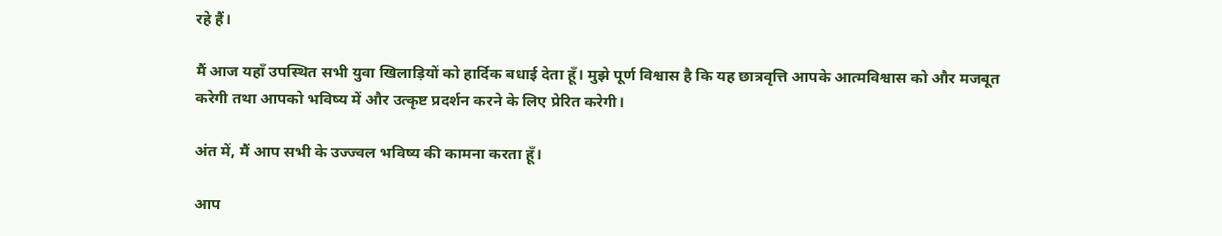रहे हैं।

मैं आज यहाँ उपस्थित सभी युवा खिलाड़ियों को हार्दिक बधाई देता हूँ। मुझे पूर्ण विश्वास है कि यह छात्रवृत्ति आपके आत्मविश्वास को और मजबूत करेगी तथा आपको भविष्य में और उत्कृष्ट प्रदर्शन करने के लिए प्रेरित करेगी।

अंत में, मैं आप सभी के उज्ज्वल भविष्य की कामना करता हूँ।

आप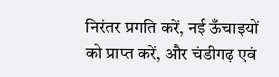निरंतर प्रगति करें, नई ऊँचाइयों को प्राप्त करें, और चंडीगढ़ एवं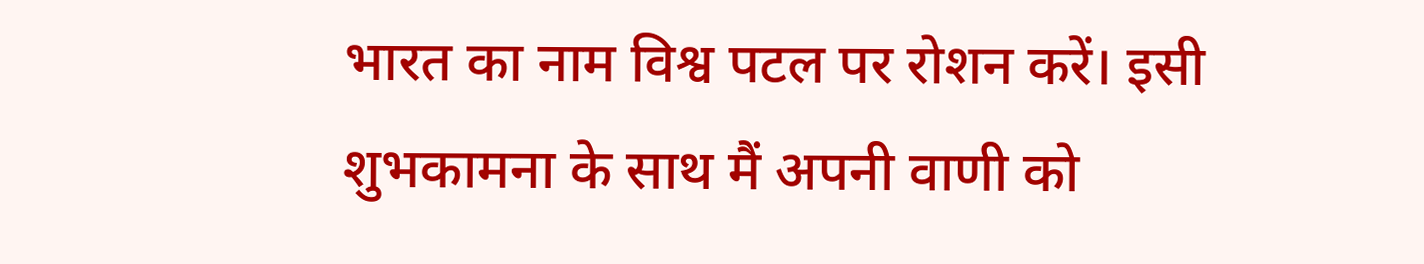भारत का नाम विश्व पटल पर रोशन करें। इसी शुभकामना के साथ मैं अपनी वाणी को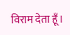विराम देता हूँ।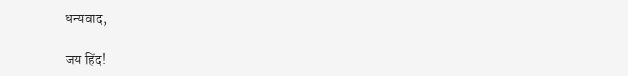धन्यवाद,

जय हिंद!